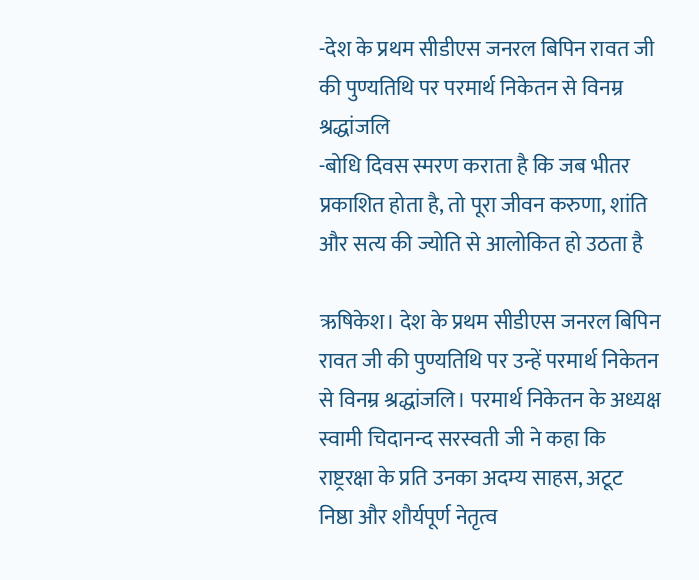-देश के प्रथम सीडीएस जनरल बिपिन रावत जी की पुण्यतिथि पर परमार्थ निकेतन से विनम्र श्रद्धांजलि
-बोधि दिवस स्मरण कराता है कि जब भीतर प्रकाशित होता है, तो पूरा जीवन करुणा, शांति और सत्य की ज्योति से आलोकित हो उठता है

ऋषिकेश। देश के प्रथम सीडीएस जनरल बिपिन रावत जी की पुण्यतिथि पर उन्हें परमार्थ निकेतन से विनम्र श्रद्धांजलि। परमार्थ निकेतन के अध्यक्ष स्वामी चिदानन्द सरस्वती जी ने कहा कि राष्ट्ररक्षा के प्रति उनका अदम्य साहस, अटूट निष्ठा और शौर्यपूर्ण नेतृत्व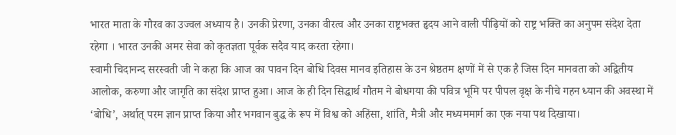भारत माता के गौरव का उज्वल अध्याय है। उनकी प्रेरणा, उनका वीरत्व और उनका राष्ट्रभक्त हृदय आने वाली पीढ़ियों को राष्ट्र भक्ति का अनुपम संदेश देता रहेगा । भारत उनकी अमर सेवा को कृतज्ञता पूर्वक सदैव याद करता रहेगा।
स्वामी चिदानन्द सरस्वती जी ने कहा कि आज का पावन दिन बोधि दिवस मानव इतिहास के उन श्रेष्ठतम क्षणों में से एक है जिस दिन मानवता को अद्वितीय आलोक, करुणा और जागृति का संदेश प्राप्त हुआ। आज के ही दिन सिद्धार्थ गौतम ने बोधगया की पवित्र भूमि पर पीपल वृक्ष के नीचे गहन ध्यान की अवस्था में ‘बोधि’, अर्थात् परम ज्ञान प्राप्त किया और भगवान बुद्ध के रूप में विश्व को अहिंसा, शांति, मैत्री और मध्यममार्ग का एक नया पथ दिखाया।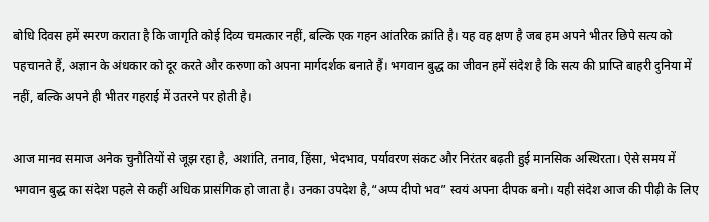बोधि दिवस हमें स्मरण कराता है कि जागृति कोई दिव्य चमत्कार नहीं, बल्कि एक गहन आंतरिक क्रांति है। यह वह क्षण है जब हम अपने भीतर छिपे सत्य को पहचानते हैं, अज्ञान के अंधकार को दूर करते और करुणा को अपना मार्गदर्शक बनाते हैं। भगवान बुद्ध का जीवन हमें संदेश है कि सत्य की प्राप्ति बाहरी दुनिया में नहीं, बल्कि अपने ही भीतर गहराई में उतरने पर होती है।

आज मानव समाज अनेक चुनौतियों से जूझ रहा है, अशांति, तनाव, हिंसा, भेदभाव, पर्यावरण संकट और निरंतर बढ़ती हुई मानसिक अस्थिरता। ऐसे समय में भगवान बुद्ध का संदेश पहले से कहीं अधिक प्रासंगिक हो जाता है। उनका उपदेश है,“अप्प दीपो भव” स्वयं अपना दीपक बनो। यही संदेश आज की पीढ़ी के लिए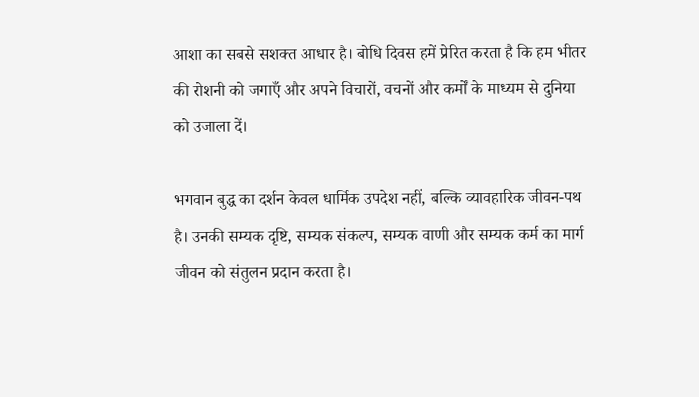आशा का सबसे सशक्त आधार है। बोधि दिवस हमें प्रेरित करता है कि हम भीतर की रोशनी को जगाएँ और अपने विचारों, वचनों और कर्मों के माध्यम से दुनिया को उजाला दें।

भगवान बुद्ध का दर्शन केवल धार्मिक उपदेश नहीं, बल्कि व्यावहारिक जीवन-पथ है। उनकी सम्यक दृष्टि, सम्यक संकल्प, सम्यक वाणी और सम्यक कर्म का मार्ग जीवन को संतुलन प्रदान करता है।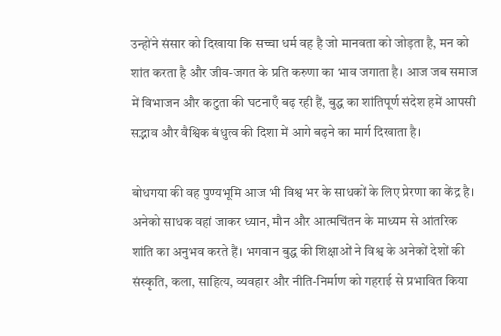उन्होंने संसार को दिखाया कि सच्चा धर्म वह है जो मानवता को जोड़ता है, मन को शांत करता है और जीव-जगत के प्रति करुणा का भाव जगाता है। आज जब समाज में विभाजन और कटुता की घटनाएँ बढ़ रही हैं, बुद्ध का शांतिपूर्ण संदेश हमें आपसी सद्भाव और वैश्विक बंधुत्व की दिशा में आगे बढ़ने का मार्ग दिखाता है।

बोधगया की वह पुण्यभूमि आज भी विश्व भर के साधकों के लिए प्रेरणा का केंद्र है। अनेको साधक वहां जाकर ध्यान, मौन और आत्मचिंतन के माध्यम से आंतरिक शांति का अनुभव करते हैं। भगवान बुद्ध की शिक्षाओं ने विश्व के अनेकों देशों की संस्कृति, कला, साहित्य, व्यवहार और नीति-निर्माण को गहराई से प्रभावित किया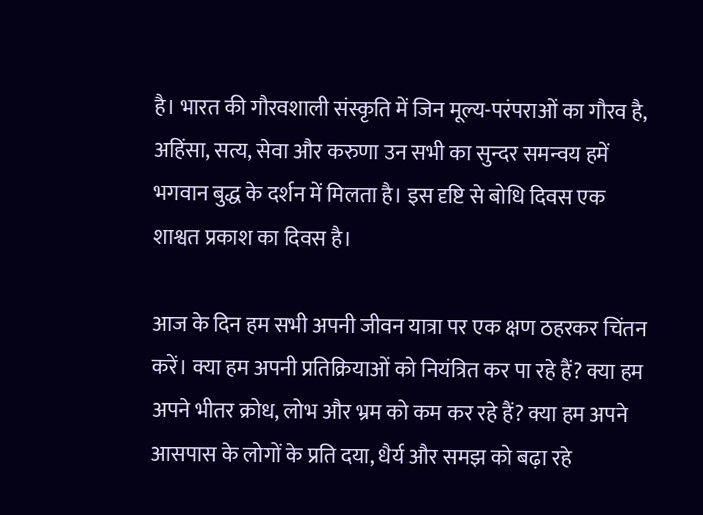है। भारत की गौरवशाली संस्कृति में जिन मूल्य-परंपराओं का गौरव है, अहिंसा, सत्य, सेवा और करुणा उन सभी का सुन्दर समन्वय हमें भगवान बुद्ध के दर्शन में मिलता है। इस दृष्टि से बोधि दिवस एक शाश्वत प्रकाश का दिवस है।

आज के दिन हम सभी अपनी जीवन यात्रा पर एक क्षण ठहरकर चिंतन करें। क्या हम अपनी प्रतिक्रियाओं को नियंत्रित कर पा रहे हैं? क्या हम अपने भीतर क्रोध, लोभ और भ्रम को कम कर रहे हैं? क्या हम अपने आसपास के लोगों के प्रति दया, धैर्य और समझ को बढ़ा रहे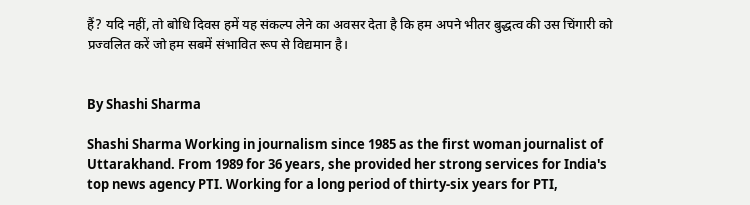हैं? यदि नहीं, तो बोधि दिवस हमें यह संकल्प लेने का अवसर देता है कि हम अपने भीतर बुद्धत्व की उस चिंगारी को प्रज्वलित करें जो हम सबमें संभावित रूप से विद्यमान है।


By Shashi Sharma

Shashi Sharma Working in journalism since 1985 as the first woman journalist of Uttarakhand. From 1989 for 36 years, she provided her strong services for India's top news agency PTI. Working for a long period of thirty-six years for PTI,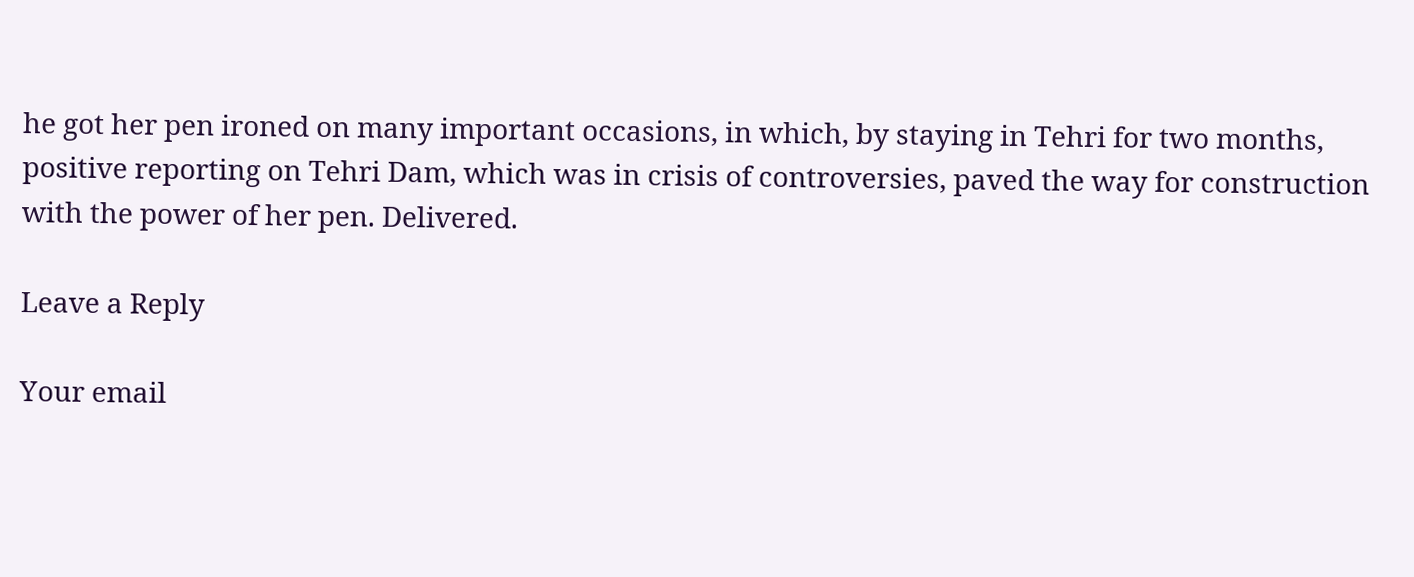he got her pen ironed on many important occasions, in which, by staying in Tehri for two months, positive reporting on Tehri Dam, which was in crisis of controversies, paved the way for construction with the power of her pen. Delivered.

Leave a Reply

Your email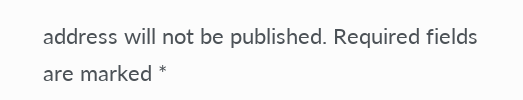address will not be published. Required fields are marked *